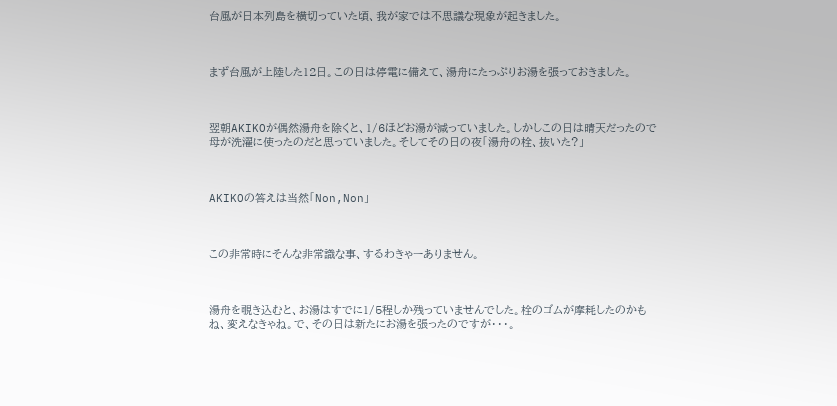台風が日本列島を横切っていた頃、我が家では不思議な現象が起きました。



まず台風が上陸した12日。この日は停電に備えて、湯舟にたっぷりお湯を張っておきました。



翌朝AKIKOが偶然湯舟を除くと、1/6ほどお湯が減っていました。しかしこの日は晴天だったので母が洗濯に使ったのだと思っていました。そしてその日の夜「湯舟の栓、抜いた?」



AKIKOの答えは当然「Non,Non」



この非常時にそんな非常識な事、するわきゃーありません。



湯舟を覗き込むと、お湯はすでに1/5程しか残っていませんでした。栓のゴムが摩耗したのかもね、変えなきゃね。で、その日は新たにお湯を張ったのですが・・・。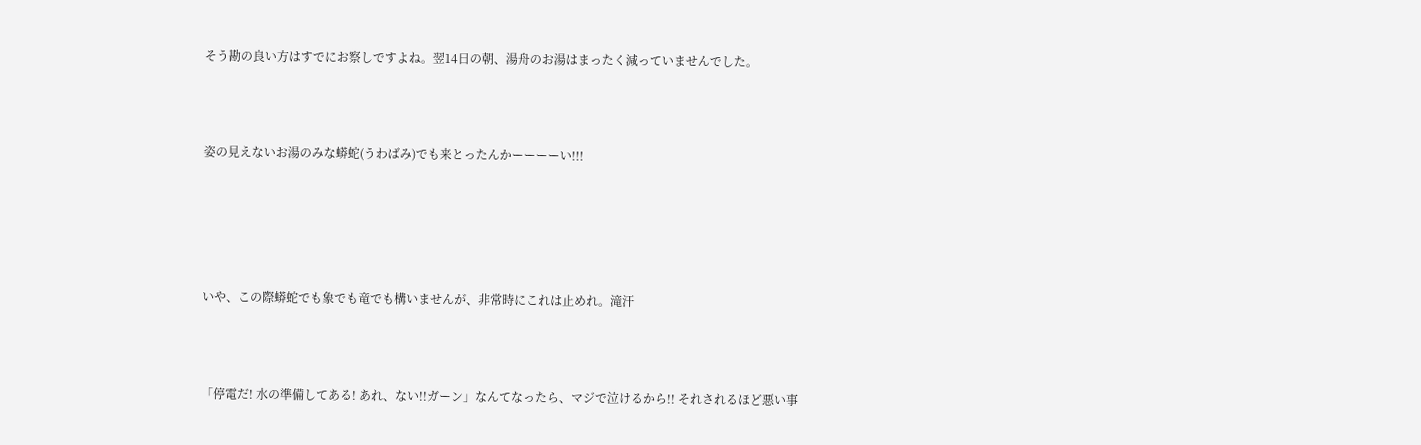そう勘の良い方はすでにお察しですよね。翌14日の朝、湯舟のお湯はまったく減っていませんでした。



姿の見えないお湯のみな蟒蛇(うわばみ)でも来とったんかーーーーい!!!





いや、この際蟒蛇でも象でも竜でも構いませんが、非常時にこれは止めれ。滝汗



「停電だ! 水の準備してある! あれ、ない!!ガーン」なんてなったら、マジで泣けるから!! それされるほど悪い事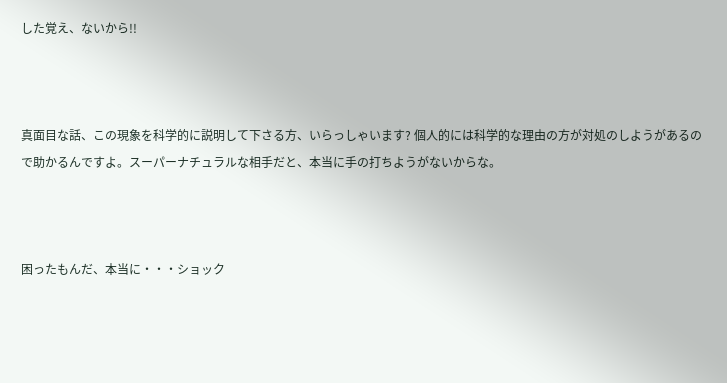した覚え、ないから!!



真面目な話、この現象を科学的に説明して下さる方、いらっしゃいます? 個人的には科学的な理由の方が対処のしようがあるので助かるんですよ。スーパーナチュラルな相手だと、本当に手の打ちようがないからな。



困ったもんだ、本当に・・・ショック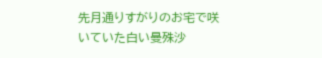先月通りすがりのお宅で咲いていた白い曼殊沙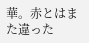華。赤とはまた違った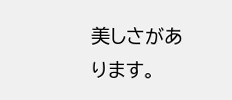美しさがあります。